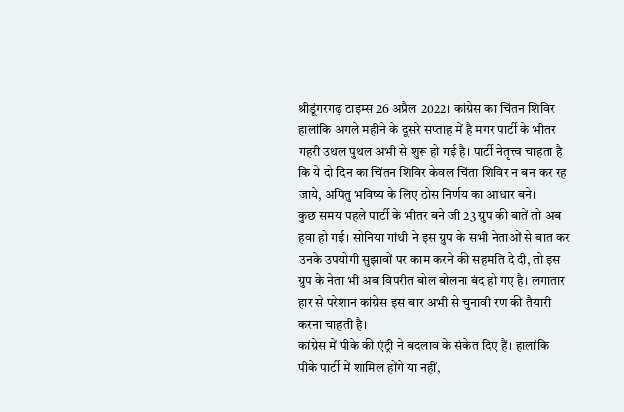श्रीडूंगरगढ़ टाइम्स 26 अप्रैल 2022। कांग्रेस का चिंतन शिविर हालांकि अगले महीने के दूसरे सप्ताह में है मगर पार्टी के भीतर गहरी उथल पुथल अभी से शुरू हो गई है। पार्टी नेतृत्त्व चाहता है कि ये दो दिन का चिंतन शिविर केवल चिंता शिविर न बन कर रह जाये, अपितु भविष्य के लिए ठोस निर्णय का आधार बने।
कुछ समय पहले पार्टी के भीतर बने जी 23 ग्रुप की बातें तो अब हवा हो गई। सोनिया गांधी ने इस ग्रुप के सभी नेताओं से बात कर उनके उपयोगी सुझावों पर काम करने की सहमति दे दी, तो इस ग्रुप के नेता भी अब विपरीत बोल बोलना बंद हो गए है। लगातार हार से परेशान कांग्रेस इस बार अभी से चुनावी रण की तैयारी करना चाहती है।
कांग्रेस में पीके की एंट्री ने बदलाव के संकेत दिए हैं। हालांकि पीके पार्टी में शामिल होंगे या नहीं,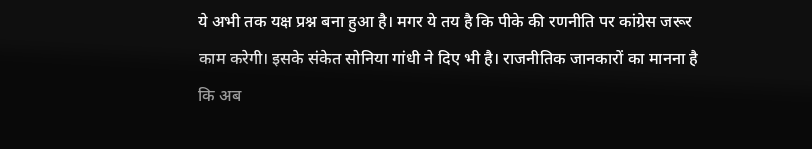ये अभी तक यक्ष प्रश्न बना हुआ है। मगर ये तय है कि पीके की रणनीति पर कांग्रेस जरूर काम करेगी। इसके संकेत सोनिया गांधी ने दिए भी है। राजनीतिक जानकारों का मानना है कि अब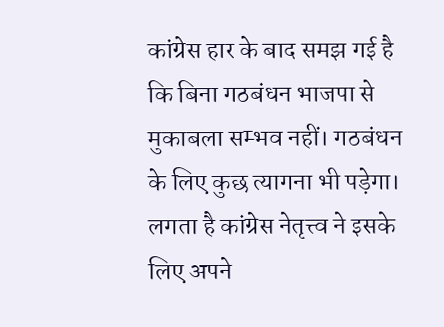कांग्रेस हार के बाद समझ गई है कि बिना गठबंधन भाजपा से मुकाबला सम्भव नहीं। गठबंधन के लिए कुछ त्यागना भी पड़ेगा। लगता है कांग्रेस नेतृत्त्व ने इसके लिए अपने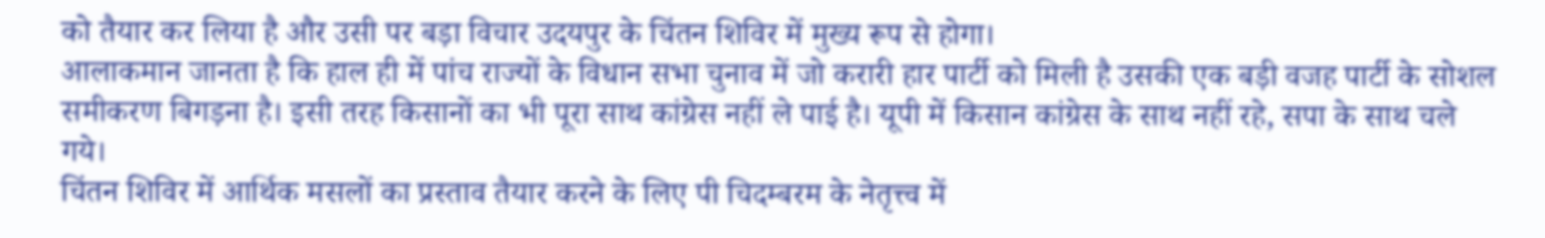को तैयार कर लिया है और उसी पर बड़ा विचार उदयपुर के चिंतन शिविर में मुख्य रूप से होगा।
आलाकमान जानता है कि हाल ही में पांच राज्यों के विधान सभा चुनाव में जो करारी हार पार्टी को मिली है उसकी एक बड़ी वजह पार्टी के सोशल समीकरण बिगड़ना है। इसी तरह किसानों का भी पूरा साथ कांग्रेस नहीं ले पाई है। यूपी में किसान कांग्रेस के साथ नहीं रहे, सपा के साथ चले गये।
चिंतन शिविर में आर्थिक मसलों का प्रस्ताव तैयार करने के लिए पी चिदम्बरम के नेतृत्त्व में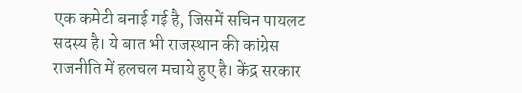एक कमेटी बनाई गई है, जिसमें सचिन पायलट सदस्य है। ये बात भी राजस्थान की कांग्रेस राजनीति में हलचल मचाये हुए है। केंद्र सरकार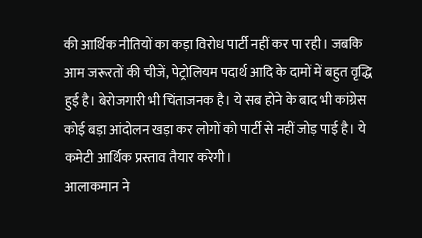की आर्थिक नीतियों का कड़ा विरोध पार्टी नहीं कर पा रही। जबकि आम जरूरतों की चीजें, पेट्रोलियम पदार्थ आदि के दामों में बहुत वृद्धि हुई है। बेरोजगारी भी चिंताजनक है। ये सब होने के बाद भी कांग्रेस कोई बड़ा आंदोलन खड़ा कर लोगों को पार्टी से नहीं जोड़ पाई है। ये कमेटी आर्थिक प्रस्ताव तैयार करेगी।
आलाकमान ने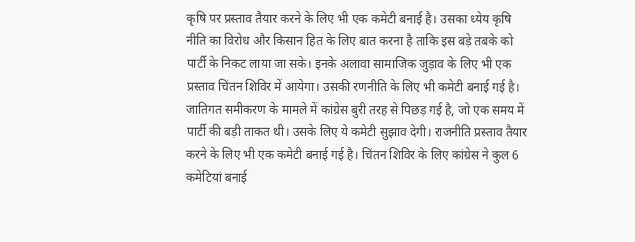कृषि पर प्रस्ताव तैयार करने के लिए भी एक कमेटी बनाई है। उसका ध्येय कृषि नीति का विरोध और किसान हित के लिए बात करना है ताकि इस बड़े तबके को पार्टी के निकट लाया जा सके। इनके अलावा सामाजिक जुड़ाव के लिए भी एक प्रस्ताव चिंतन शिविर में आयेगा। उसकी रणनीति के लिए भी कमेटी बनाई गई है। जातिगत समीकरण के मामले में कांग्रेस बुरी तरह से पिछड़ गई है, जो एक समय में पार्टी की बड़ी ताकत थी। उसके लिए ये कमेटी सुझाव देगी। राजनीति प्रस्ताव तैयार करने के लिए भी एक कमेटी बनाई गई है। चिंतन शिविर के लिए कांग्रेस ने कुल 6 कमेटियां बनाई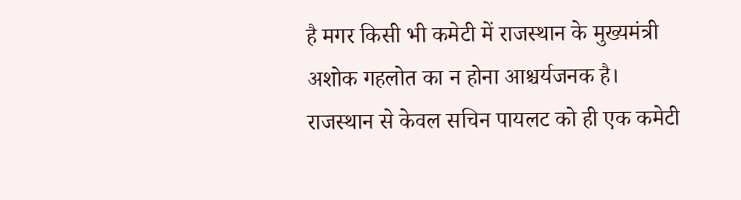है मगर किसी भी कमेटी में राजस्थान के मुख्यमंत्री अशोक गहलोत का न होना आश्चर्यजनक है। राजस्थान से केवल सचिन पायलट को ही एक कमेटी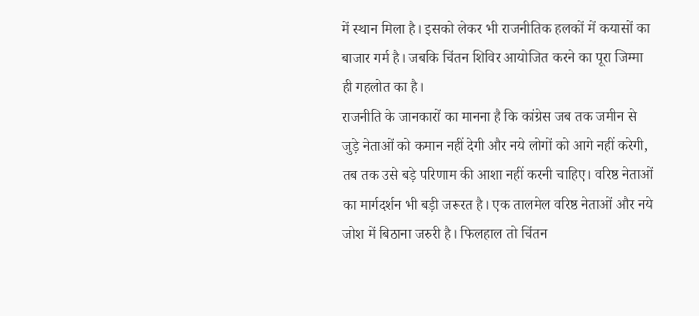में स्थान मिला है। इसको लेकर भी राजनीतिक हलकों में कयासों का बाजार गर्म है। जबकि चिंतन शिविर आयोजित करने का पूरा जिम्मा ही गहलोत का है।
राजनीति के जानकारों का मानना है कि कांग्रेस जब तक जमीन से जुड़े नेताओं को कमान नहीं देगी और नये लोगों को आगे नहीं करेगी, तब तक उसे बड़े परिणाम की आशा नहीं करनी चाहिए। वरिष्ठ नेताओं का मार्गदर्शन भी बड़ी जरूरत है। एक तालमेल वरिष्ठ नेताओं और नये जोश में बिठाना जरुरी है। फिलहाल तो चिंतन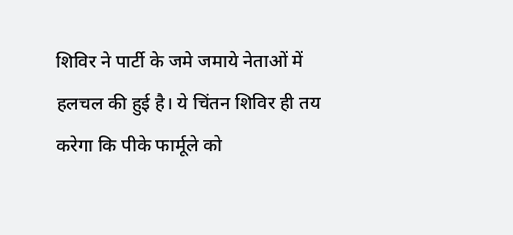शिविर ने पार्टी के जमे जमाये नेताओं में हलचल की हुई है। ये चिंतन शिविर ही तय करेगा कि पीके फार्मूले को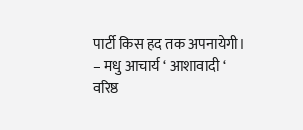पार्टी किस हद तक अपनायेगी।
– मधु आचार्य ‘ आशावादी ‘
वरिष्ठ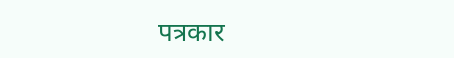पत्रकार